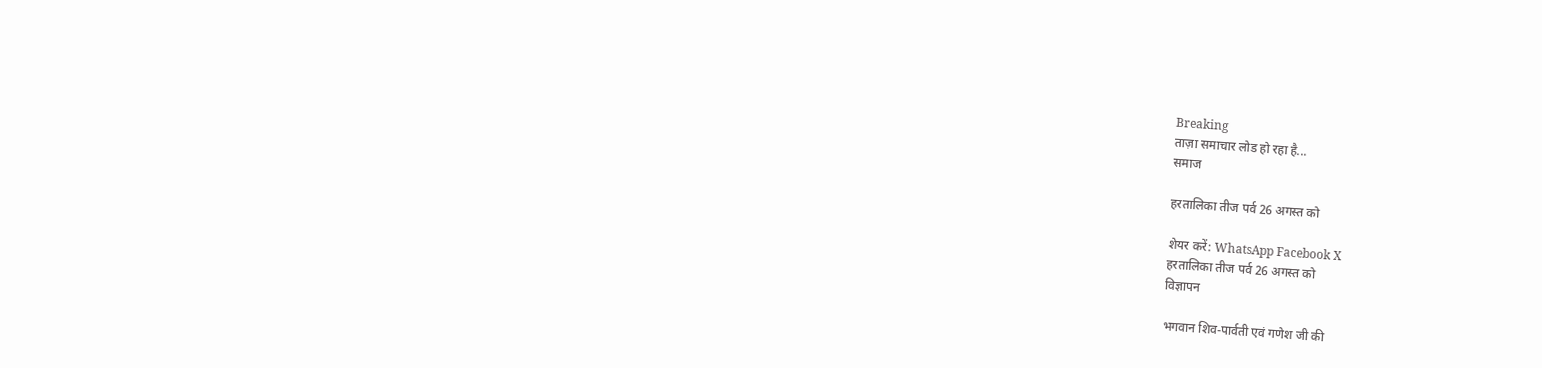Breaking
ताज़ा समाचार लोड हो रहा है...
समाज

हरतालिका तीज पर्व 26 अगस्त को

शेयर करें: WhatsApp Facebook X
हरतालिका तीज पर्व 26 अगस्त को
विज्ञापन

भगवान शिव-पार्वती एवं गणेश जी की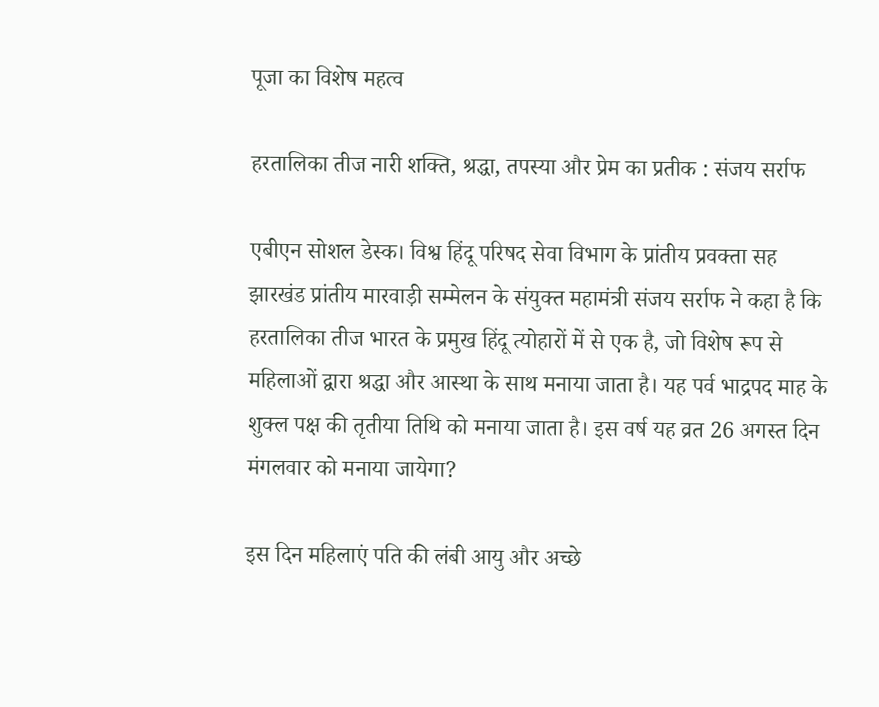पूजा का विशेष महत्व

हरतालिका तीज नारी शक्ति, श्रद्धा, तपस्या और प्रेम का प्रतीक : संजय सर्राफ

एबीएन सोशल डेस्क। विश्व हिंदू परिषद सेवा विभाग के प्रांतीय प्रवक्ता सह झारखंड प्रांतीय मारवाड़ी सम्मेलन के संयुक्त महामंत्री संजय सर्राफ ने कहा है कि हरतालिका तीज भारत के प्रमुख हिंदू त्योहारों में से एक है, जो विशेष रूप से महिलाओं द्वारा श्रद्धा और आस्था के साथ मनाया जाता है। यह पर्व भाद्रपद माह के शुक्ल पक्ष की तृतीया तिथि को मनाया जाता है। इस वर्ष यह व्रत 26 अगस्त दिन मंगलवार को मनाया जायेगा?

इस दिन महिलाएं पति की लंबी आयु और अच्छे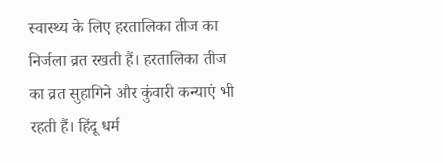स्वास्थ्य के लिए हरतालिका तीज का निर्जला व्रत रखती हैं। हरतालिका तीज का व्रत सुहागिने और कुंवारी कन्याएं भी रहती हैं। हिंदू धर्म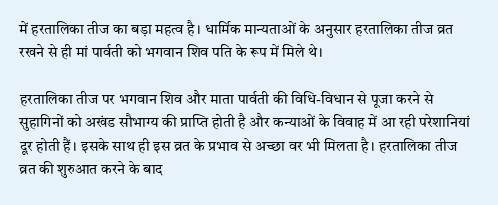में हरतालिका तीज का बड़ा महत्व है। धार्मिक मान्यताओं के अनुसार हरतालिका तीज व्रत रखने से ही मां पार्वती को भगवान शिव पति के रूप में मिले थे।

हरतालिका तीज पर भगवान शिव और माता पार्वती की विधि-विधान से पूजा करने से सुहागिनों को अखंड सौभाग्य की प्राप्ति होती है और कन्याओं के विवाह में आ रही परेशानियां दूर होती हैं। इसके साथ ही इस व्रत के प्रभाव से अच्छा वर भी मिलता है। हरतालिका तीज व्रत की शुरुआत करने के बाद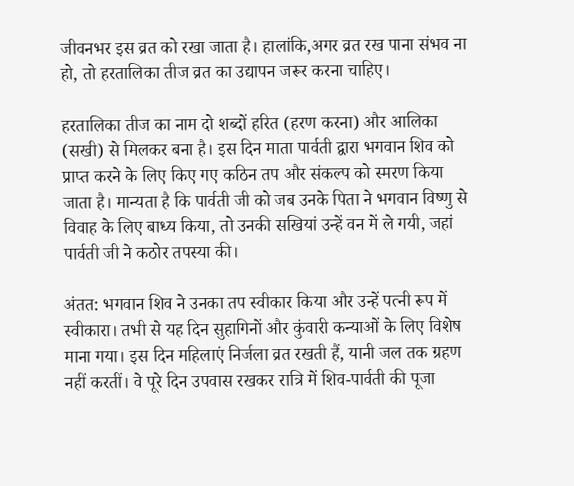जीवनभर इस व्रत को रखा जाता है। हालांकि,अगर व्रत रख पाना संभव ना हो, तो हरतालिका तीज व्रत का उद्यापन जरूर करना चाहिए।

हरतालिका तीज का नाम दो शब्दों हरित (हरण करना) और आलिका (सखी) से मिलकर बना है। इस दिन माता पार्वती द्वारा भगवान शिव को प्राप्त करने के लिए किए गए कठिन तप और संकल्प को स्मरण किया जाता है। मान्यता है कि पार्वती जी को जब उनके पिता ने भगवान विष्णु से विवाह के लिए बाध्य किया, तो उनकी सखियां उन्हें वन में ले गयी, जहां पार्वती जी ने कठोर तपस्या की।

अंतत: भगवान शिव ने उनका तप स्वीकार किया और उन्हें पत्नी रूप में स्वीकारा। तभी से यह दिन सुहागिनों और कुंवारी कन्याओं के लिए विशेष माना गया। इस दिन महिलाएं निर्जला व्रत रखती हैं, यानी जल तक ग्रहण नहीं करतीं। वे पूरे दिन उपवास रखकर रात्रि में शिव-पार्वती की पूजा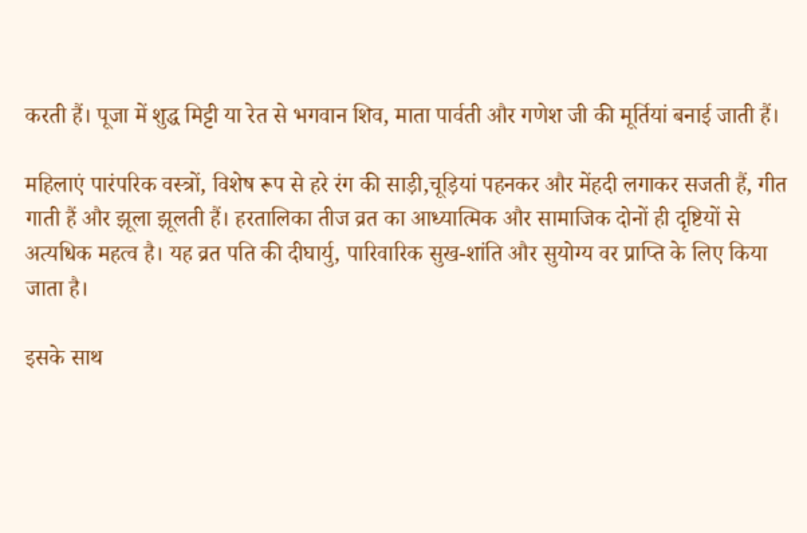करती हैं। पूजा में शुद्ध मिट्टी या रेत से भगवान शिव, माता पार्वती और गणेश जी की मूर्तियां बनाई जाती हैं।

महिलाएं पारंपरिक वस्त्रों, विशेष रूप से हरे रंग की साड़ी,चूड़ियां पहनकर और मेंहदी लगाकर सजती हैं, गीत गाती हैं और झूला झूलती हैं। हरतालिका तीज व्रत का आध्यात्मिक और सामाजिक दोनों ही दृष्टियों से अत्यधिक महत्व है। यह व्रत पति की दीघार्यु, पारिवारिक सुख-शांति और सुयोग्य वर प्राप्ति के लिए किया जाता है।

इसके साथ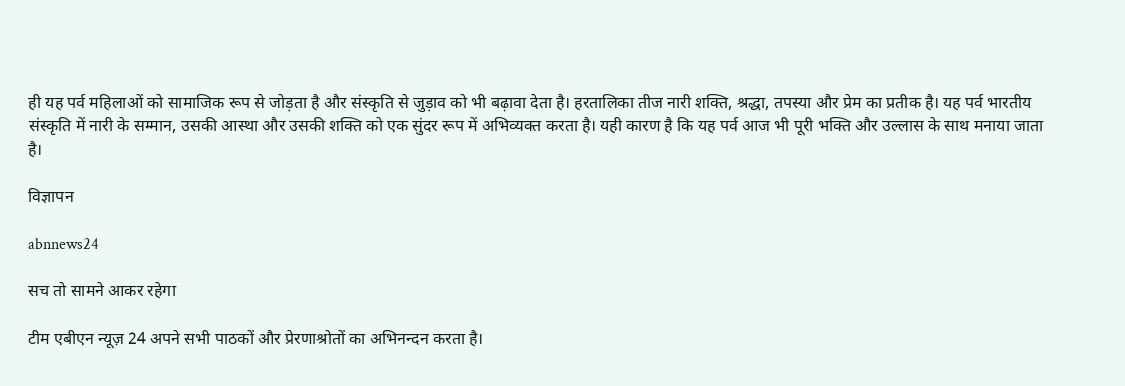ही यह पर्व महिलाओं को सामाजिक रूप से जोड़ता है और संस्कृति से जुड़ाव को भी बढ़ावा देता है। हरतालिका तीज नारी शक्ति, श्रद्धा, तपस्या और प्रेम का प्रतीक है। यह पर्व भारतीय संस्कृति में नारी के सम्मान, उसकी आस्था और उसकी शक्ति को एक सुंदर रूप में अभिव्यक्त करता है। यही कारण है कि यह पर्व आज भी पूरी भक्ति और उल्लास के साथ मनाया जाता है।

विज्ञापन

abnnews24

सच तो सामने आकर रहेगा

टीम एबीएन न्यूज़ 24 अपने सभी पाठकों और प्रेरणाश्रोतों का अभिनन्दन करता है।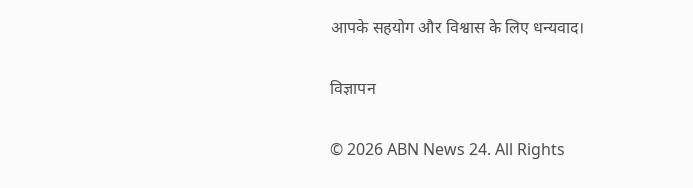आपके सहयोग और विश्वास के लिए धन्यवाद।

विज्ञापन

© 2026 ABN News 24. All Rights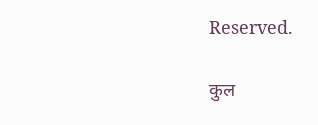Reserved.

कुल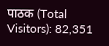पाठक (Total Visitors): 82,351